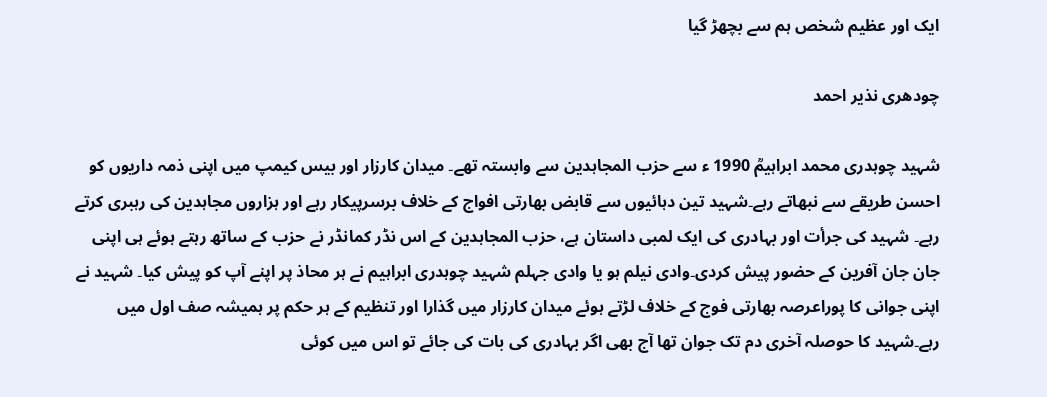ایک اور عظیم شخص ہم سے بچھڑ گیا

چودھری نذیر احمد

شہید چوہدری محمد ابراہیمؒ 1990 ء سے حزب المجاہدین سے وابستہ تھے۔ میدان کارزار اور بیس کیمپ میں اپنی ذمہ داریوں کو احسن طریقے سے نبھاتے رہے۔شہید تین دہائیوں سے قابض بھارتی افواج کے خلاف برسرپیکار رہے اور ہزاروں مجاہدین کی رہبری کرتے رہے۔ شہید کی جرأت اور بہادری کی ایک لمبی داستان ہے، حزب المجاہدین کے اس نڈر کمانڈر نے حزب کے ساتھ رہتے ہوئے ہی اپنی جان جان آفرین کے حضور پیش کردی۔وادی نیلم ہو یا وادی جہلم شہید چوہدری ابراہیم نے ہر محاذ پر اپنے آپ کو پیش کیا۔ شہید نے اپنی جوانی کا پوراعرصہ بھارتی فوج کے خلاف لڑتے ہوئے میدان کارزار میں گذارا اور تنظیم کے ہر حکم پر ہمیشہ صف اول میں رہے۔شہید کا حوصلہ آخری دم تک جوان تھا آج بھی اگر بہادری کی بات کی جائے تو اس میں کوئی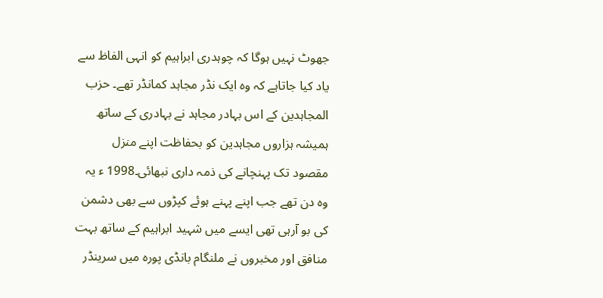جھوٹ نہیں ہوگا کہ چوہدری ابراہیم کو انہی الفاظ سے یاد کیا جاتاہے کہ وہ ایک نڈر مجاہد کمانڈر تھے۔ حزب المجاہدین کے اس بہادر مجاہد نے بہادری کے ساتھ ہمیشہ ہزاروں مجاہدین کو بحفاظت اپنے منزل مقصود تک پہنچانے کی ذمہ داری نبھائی۔1998 ء یہ وہ دن تھے جب اپنے پہنے ہوئے کپڑوں سے بھی دشمن کی بو آرہی تھی ایسے میں شہید ابراہیم کے ساتھ بہت منافق اور مخبروں نے ملنگام بانڈی پورہ میں سرینڈر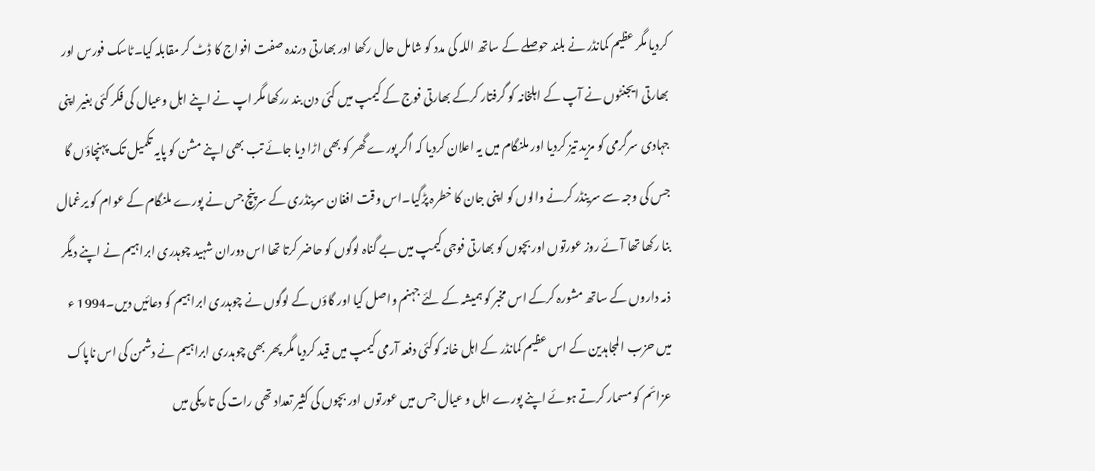کردیا مگر عظیم کمانڈر نے بلند حوصلے کے ساتھ اللہ کی مدد کو شامل حال رکھا اور بھارتی درندہ صفت افواج کا ڈٹ کر مقابلہ کیا۔ٹاسک فورس اور بھارتی ایجنٹوں نے آپ کے اہلخانہ کو گرفتار کرکے بھارتی فوج کے کیمپ میں کئی دن بند ررکھا مگر اپ نے اپنے اہل وعیال کی فکر کئی بغیر اپنی جہادی سرگرمی کو مزید تیز کردیا اور ملنگام میں یہ اعلان کردیا کہ اگر پورے گھر کو بھی اڑا دیا جائے تب بھی اپنے مشن کو پایہ تکمیل تک پہنچاؤں گا جس کی وجہ سے سرینڈر کرنے والوں کو اپنی جان کا خطرہ پڑگیا۔اس وقت افغان سرینڈری کے سرپنچ جس نے پورے ملنگام کے عوام کو یرغمال بنا رکھا تھا آئے روز عورتوں اور بچوں کو بھارتی فوجی کیمپ میں بے گناہ لوگوں کو حاضر کرتا تھا اس دوران شہید چوہدری ابراہیم نے اپنے دیگر ذمہ داروں کے ساتھ مشورہ کرکے اس مخبر کو ہمیشہ کے لئے جہنم واصل کیا اور گاؤں کے لوگوں نے چوہدری ابراہیم کو دعائیں دیں۔1994 ء میں حزب المجاہدین کے اس عظیم کمانڈر کے اہل خانہ کوکئی دفعہ آرمی کیمپ میں قید کردیا مگر پھر بھی چوہدری ابراہیم نے دشمن کی اس ناپاک عزائم کو مسمار کرتے ہوئے اپنے پورے اہل و عیال جس میں عورتوں اور بچوں کی کثیر تعداد تھی رات کی تاریکی میں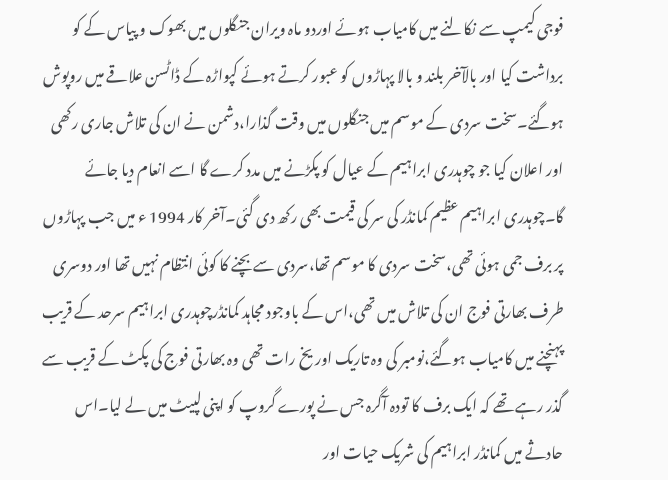فوجی کیمپ سے نکالنے میں کامیاب ہوئے اوردو ماہ ویران جنگلوں میں بھوک و پیاس کے کو برداشت کیا اور بالآخر بلند و بالا پہاڑوں کو عبور کرتے ہوئے کپواڑہ کے ڈاٹسن علاقے میں روپوش ہوگئے۔سخت سردی کے موسم میں جنگلوں میں وقت گذارا،دشمن نے ان کی تلاش جاری رکھی اور اعلان کیا جو چوہدری ابراہیم کے عیال کو پکڑنے میں مدد کرے گا اسے انعام دیا جائے گا۔چوہدری ابراہیم عظیم کمانڈر کی سر کی قیمت بھی رکھ دی گئی۔آخر کار 1994 ء میں جب پہاڑوں پر برف جمی ہوئی تھی،سخت سردی کا موسم تھا،سردی سے بچنے کا کوئی انتظام نہیں تھا اور دوسری طرف بھارتی فوج ان کی تلاش میں تھی،اس کے باوجود مجاہد کمانڈرچوہدری ابراہیم سرحد کے قریب پہنچنے میں کامیاب ہوگئے،نومبر کی وہ تاریک اور یخ رات تھی وہ بھارتی فوج کی پکٹ کے قریب سے گذر رہے تھے کہ ایک برف کا تودہ آگرہ جس نے پورے گروپ کو اپنی لپیٹ میں لے لیا۔اس حادثے میں کمانڈر ابراہیم کی شریک حیات اور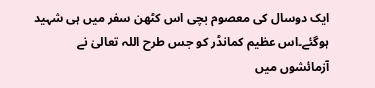ایک دوسال کی معصوم بچی اس کٹھن سفر میں ہی شہید ہوگئے۔اس عظیم کمانڈر کو جس طرح اللہ تعالیٰ نے آزمائشوں میں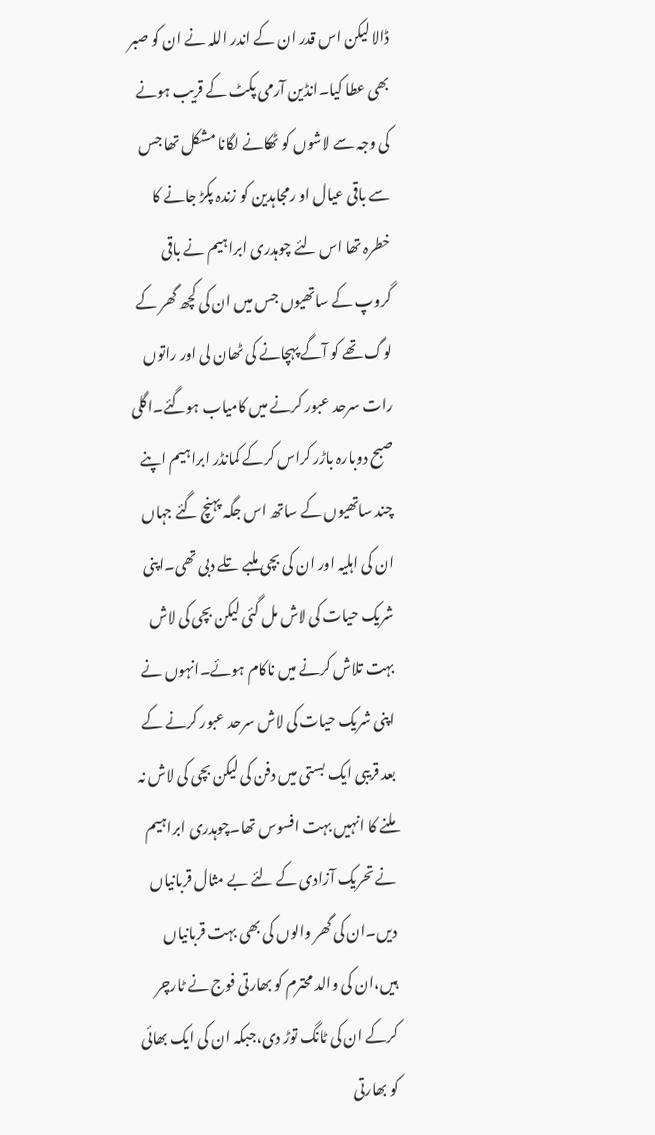ڈالا لیکن اس قدر ان کے اندر اللہ نے ان کو صبر بھی عطا کیا۔انڈین آرمی پکٹ کے قریب ہونے کی وجہ سے لاشوں کو ٹھکانے لگانا مشکل تھا جس سے باقی عیال او رمجاہدین کو زندہ پکڑ جانے کا خطرہ تھا اس لئے چوہدری ابراہیم نے باقی گروپ کے ساتھیوں جس میں ان کی کچھ گھر کے لوگ تھے کو آگے پہچانے کی ٹھان لی اور راتوں رات سرحد عبور کرنے میں کامیاب ہوگئے۔اگلی صبح دوبارہ باڑر کراس کرکے کمانڈر ابراہیم اپنے چند ساتھیوں کے ساتھ اس جگہ پہنچ گئے جہاں ان کی اہلیہ اور ان کی بچی ملبے تلے دبی تھی۔اپنی شریک حیات کی لاش مل گئی لیکن بچی کی لاش بہت تلاش کرنے میں ناکام ہوئے۔انہوں نے اپنی شریک حیات کی لاش سرحد عبور کرنے کے بعد قریبی ایک بستی میں دفن کی لیکن بچی کی لاش نہ ملنے کا انہیں بہت افسوس تھا۔چوہدری ابراہیم نے تحریک آزادی کے لئے بے مثال قربانیاں دیں۔ان کی گھر والوں کی بھی بہت قربانیاں ہیں،ان کی والد محترم کو بھارتی فوج نے ٹارچر کرکے ان کی ٹانگ توڑ دی،جبکہ ان کی ایک بھائی کو بھارتی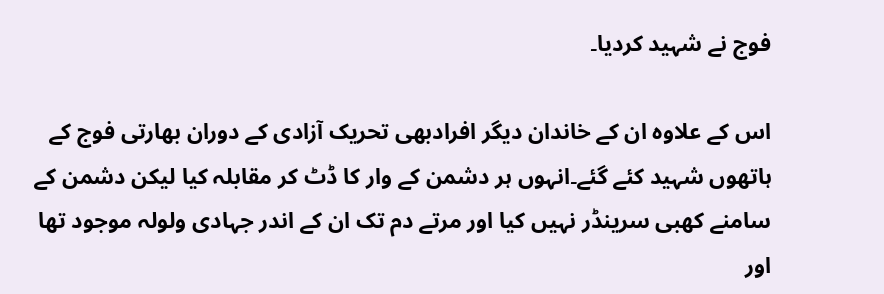فوج نے شہید کردیا۔

اس کے علاوہ ان کے خاندان دیگر افرادبھی تحریک آزادی کے دوران بھارتی فوج کے ہاتھوں شہید کئے گئے۔انہوں ہر دشمن کے وار کا ڈٹ کر مقابلہ کیا لیکن دشمن کے سامنے کھبی سرینڈر نہیں کیا اور مرتے دم تک ان کے اندر جہادی ولولہ موجود تھا اور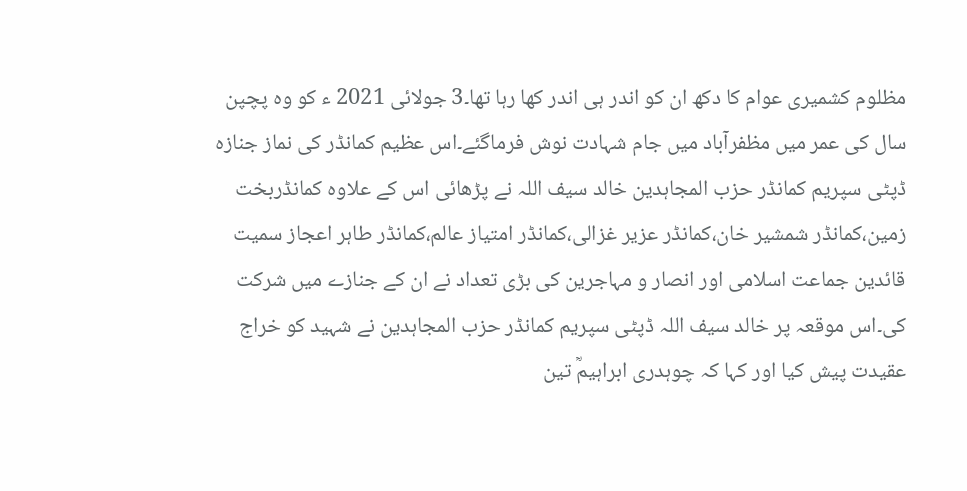مظلوم کشمیری عوام کا دکھ ان کو اندر ہی اندر کھا رہا تھا۔3 جولائی 2021 ء کو وہ پچپن سال کی عمر میں مظفرآباد میں جام شہادت نوش فرماگئے۔اس عظیم کمانڈر کی نماز جنازہ ڈپٹی سپریم کمانڈر حزب المجاہدین خالد سیف اللہ نے پڑھائی اس کے علاوہ کمانڈربخت زمین،کمانڈر شمشیر خان،کمانڈر عزیر غزالی،کمانڈر امتیاز عالم،کمانڈر طاہر اعجاز سمیت قائدین جماعت اسلامی اور انصار و مہاجرین کی بڑی تعداد نے ان کے جنازے میں شرکت کی۔اس موقعہ پر خالد سیف اللہ ڈپٹی سپریم کمانڈر حزب المجاہدین نے شہید کو خراج عقیدت پیش کیا اور کہا کہ چوہدری ابراہیمؒ تین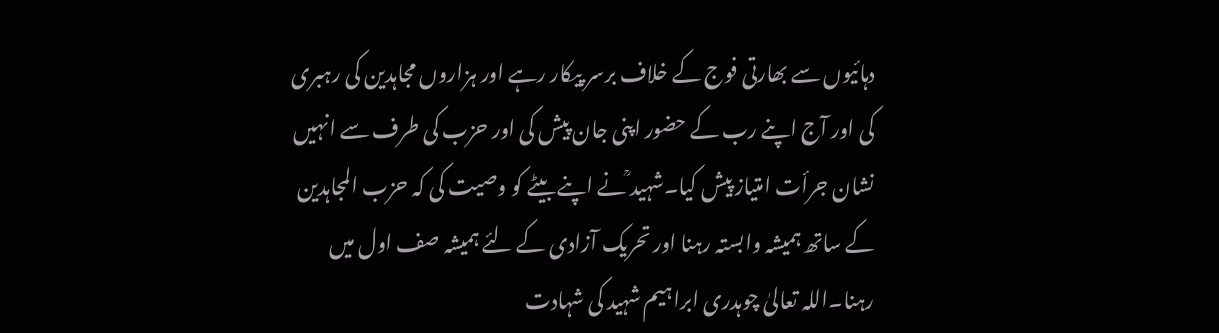دہائیوں سے بھارتی فوج کے خلاف برسر پیکار رہے اور ہزاروں مجاہدین کی رہبری کی اور آج اپنے رب کے حضور اپنی جان پیش کی اور حزب کی طرف سے انہیں نشان جرأت امتیاز پیش کیا۔شہید ؒنے اپنے بیٹے کو وصیت کی کہ حزب المجاہدین کے ساتھ ہمیشہ وابستہ رہنا اور تحریک آزادی کے لئے ہمیشہ صف اول میں رہنا۔اللہ تعالیٰ چوہدری ابراہیم شہید کی شہادت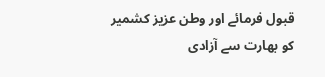قبول فرمائے اور وطن عزیز کشمیر کو بھارت سے آزادی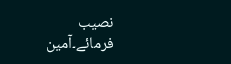نصیب فرمائے۔آمین